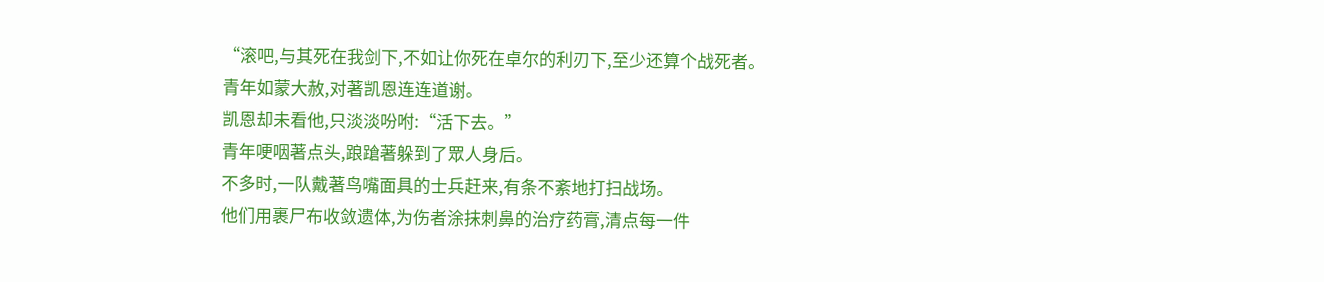“滚吧,与其死在我剑下,不如让你死在卓尔的利刃下,至少还算个战死者。
青年如蒙大赦,对著凯恩连连道谢。
凯恩却未看他,只淡淡吩咐:“活下去。”
青年哽咽著点头,踉蹌著躲到了眾人身后。
不多时,一队戴著鸟嘴面具的士兵赶来,有条不紊地打扫战场。
他们用裹尸布收敛遗体,为伤者涂抹刺鼻的治疗药膏,清点每一件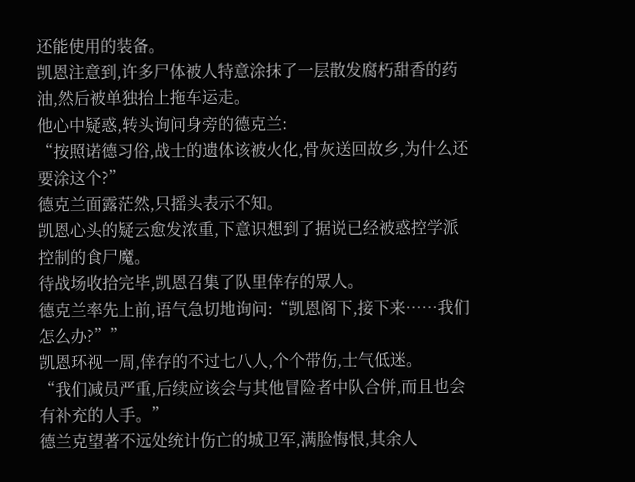还能使用的装备。
凯恩注意到,许多尸体被人特意涂抹了一层散发腐朽甜香的药油,然后被单独抬上拖车运走。
他心中疑惑,转头询问身旁的德克兰:
“按照诺德习俗,战士的遗体该被火化,骨灰送回故乡,为什么还要涂这个?”
德克兰面露茫然,只摇头表示不知。
凯恩心头的疑云愈发浓重,下意识想到了据说已经被惑控学派控制的食尸魔。
待战场收拾完毕,凯恩召集了队里倖存的眾人。
德克兰率先上前,语气急切地询问:“凯恩阁下,接下来……我们怎么办?””
凯恩环视一周,倖存的不过七八人,个个带伤,士气低迷。
“我们减员严重,后续应该会与其他冒险者中队合併,而且也会有补充的人手。”
德兰克望著不远处统计伤亡的城卫军,满脸悔恨,其余人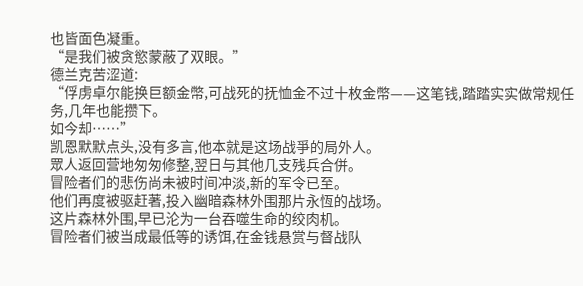也皆面色凝重。
“是我们被贪慾蒙蔽了双眼。”
德兰克苦涩道:
“俘虏卓尔能换巨额金幣,可战死的抚恤金不过十枚金幣——这笔钱,踏踏实实做常规任务,几年也能攒下。
如今却……”
凯恩默默点头,没有多言,他本就是这场战爭的局外人。
眾人返回营地匆匆修整,翌日与其他几支残兵合併。
冒险者们的悲伤尚未被时间冲淡,新的军令已至。
他们再度被驱赶著,投入幽暗森林外围那片永恆的战场。
这片森林外围,早已沦为一台吞噬生命的绞肉机。
冒险者们被当成最低等的诱饵,在金钱悬赏与督战队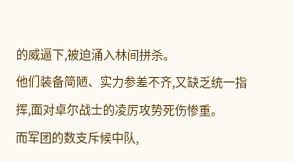的威逼下,被迫涌入林间拼杀。
他们装备简陋、实力参差不齐,又缺乏统一指挥,面对卓尔战士的凌厉攻势死伤惨重。
而军团的数支斥候中队,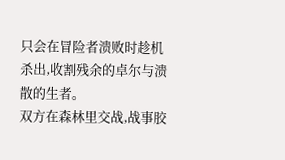只会在冒险者溃败时趁机杀出,收割残余的卓尔与溃散的生者。
双方在森林里交战,战事胶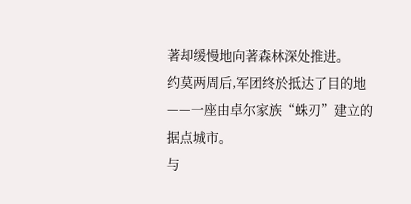著却缓慢地向著森林深处推进。
约莫两周后,军团终於抵达了目的地——一座由卓尔家族“蛛刃”建立的据点城市。
与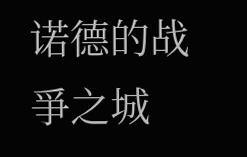诺德的战爭之城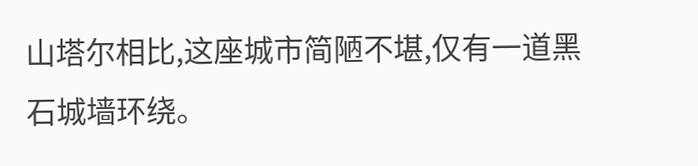山塔尔相比,这座城市简陋不堪,仅有一道黑石城墙环绕。